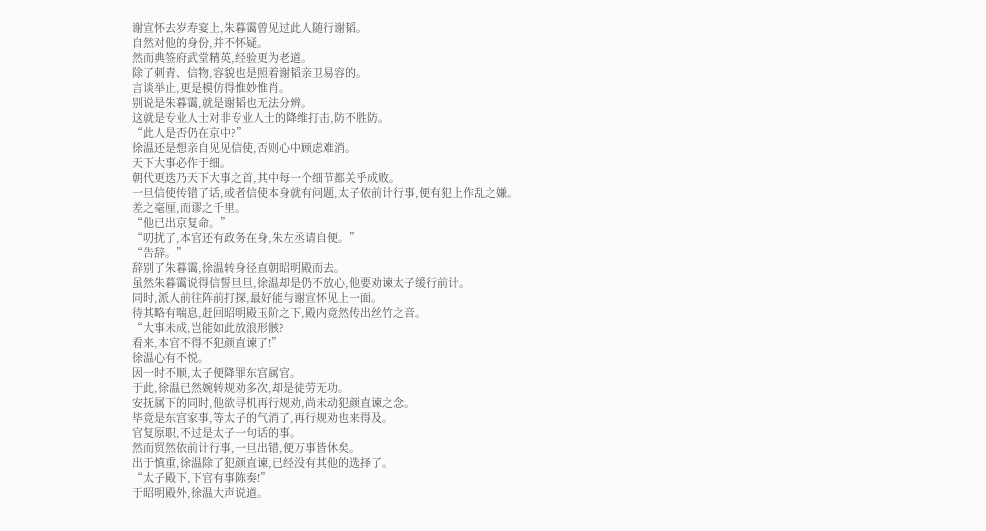谢宣怀去岁寿宴上,朱暮霭曾见过此人随行谢韬。
自然对他的身份,并不怀疑。
然而典签府武堂精英,经验更为老道。
除了刺青、信物,容貌也是照着谢韬亲卫易容的。
言谈举止,更是模仿得惟妙惟肖。
别说是朱暮霭,就是谢韬也无法分辨。
这就是专业人士对非专业人士的降维打击,防不胜防。
“此人是否仍在京中?”
徐温还是想亲自见见信使,否则心中顾虑难消。
天下大事必作于细。
朝代更迭乃天下大事之首,其中每一个细节都关乎成败。
一旦信使传错了话,或者信使本身就有问题,太子依前计行事,便有犯上作乱之嫌。
差之毫厘,而谬之千里。
“他已出京复命。”
“叨扰了,本官还有政务在身,朱左丞请自便。”
“告辞。”
辞别了朱暮霭,徐温转身径直朝昭明殿而去。
虽然朱暮霭说得信誓旦旦,徐温却是仍不放心,他要劝谏太子缓行前计。
同时,派人前往阵前打探,最好能与谢宣怀见上一面。
待其略有喘息,赶回昭明殿玉阶之下,殿内竟然传出丝竹之音。
“大事未成,岂能如此放浪形骸?
看来,本官不得不犯颜直谏了!”
徐温心有不悦。
因一时不顺,太子便降罪东宫属官。
于此,徐温已然婉转规劝多次,却是徒劳无功。
安抚属下的同时,他欲寻机再行规劝,尚未动犯颜直谏之念。
毕竟是东宫家事,等太子的气消了,再行规劝也来得及。
官复原职,不过是太子一句话的事。
然而贸然依前计行事,一旦出错,便万事皆休矣。
出于慎重,徐温除了犯颜直谏,已经没有其他的选择了。
“太子殿下,下官有事陈奏!”
于昭明殿外,徐温大声说道。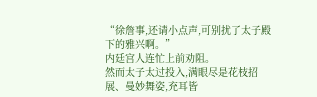“徐詹事,还请小点声,可别扰了太子殿下的雅兴啊。”
内廷宫人连忙上前劝阻。
然而太子太过投入,满眼尽是花枝招展、曼妙舞姿,充耳皆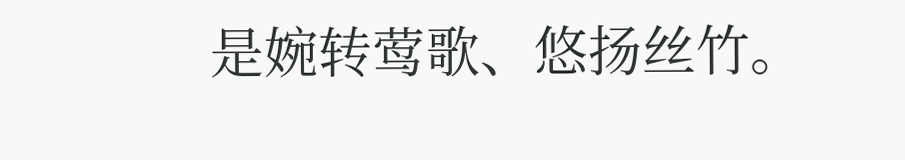是婉转莺歌、悠扬丝竹。